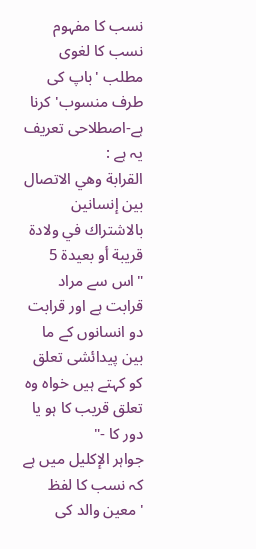نسب كا مفہوم
نسب كا لغوى مطلب 'باپ كى طرف منسوب' كرنا ہے-اصطلاحى تعريف يہ ہے :
القرابة وهي الاتصال بين إنسانين بالاشتراك في ولادة قريبة أو بعيدة 5
"اس سے مراد قرابت ہے اور قرابت دو انسانوں كے ما بين پيدائشى تعلق كو كہتے ہيں خواہ وہ تعلق قريب كا ہو يا دور كا -"
جواہر الإكليل ميں ہے كہ نسب كا لفظ 'معين والد كى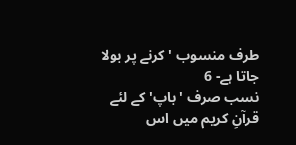طرف منسوب ' كرنے پر بولا جاتا ہے- 6
نسب صرف 'باپ' كے لئے
قرآنِ كريم ميں اس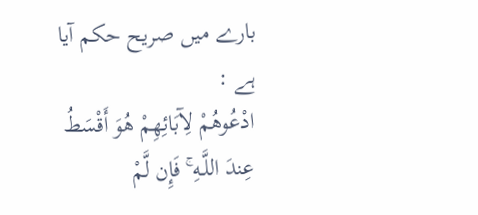بارے ميں صريح حكم آيا ہے :
ادْعُوهُمْ لِآبَائِهِمْ هُوَ أَقْسَطُ عِندَ اللَّـهِ ۚ فَإِن لَّمْ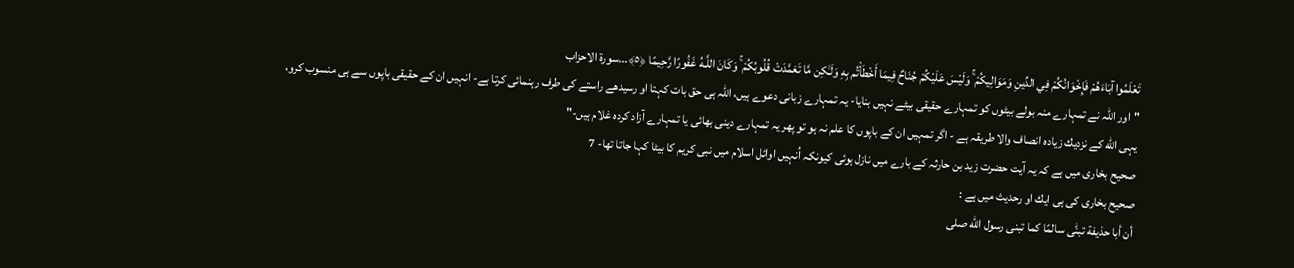تَعْلَمُوا آبَاءَهُمْ فَإِخْوَانُكُمْ فِي الدِّينِ وَمَوَالِيكُمْ ۚ وَلَيْسَ عَلَيْكُمْ جُنَاحٌ فِيمَا أَخْطَأْتُم بِهِ وَلَـٰكِن مَّا تَعَمَّدَتْ قُلُوبُكُمْ ۚ وَكَانَ اللَّـهُ غَفُورًا رَّحِيمًا ﴿٥﴾...سورۃ الاحزاب
"اور اللہ نے تمہارے منہ بولے بيٹوں كو تمہارے حقيقى بيٹے نہيں بنايا- يہ تمہارے زبانى دعوے ہيں، اللہ ہى حق بات كہتا او رسيدهے راستے كى طرف رہنمائى كرتا ہے- انہيں ان كے حقيقى باپوں سے ہى منسوب كرو، يہى الله كے نزديك زيادہ انصاف والا طريقہ ہے - اگر تمہيں ان كے باپوں كا علم نہ ہو تو پهر يہ تمہارے دينى بهائى يا تمہارے آزاد كردہ غلام ہيں-"
صحيح بخارى ميں ہے كہ يہ آيت حضرت زيد بن حارثہ كے بارے ميں نازل ہوئى كيونكہ اُنہيں اوائل اسلام ميں نبى كريم كا بيٹا كہا جاتا تها- 7
صحيح بخارى كى ہى ايك او رحديث ميں ہے :
أن أبا حذيفة تبنّٰى سالمًا كما تبنى رسول الله صلى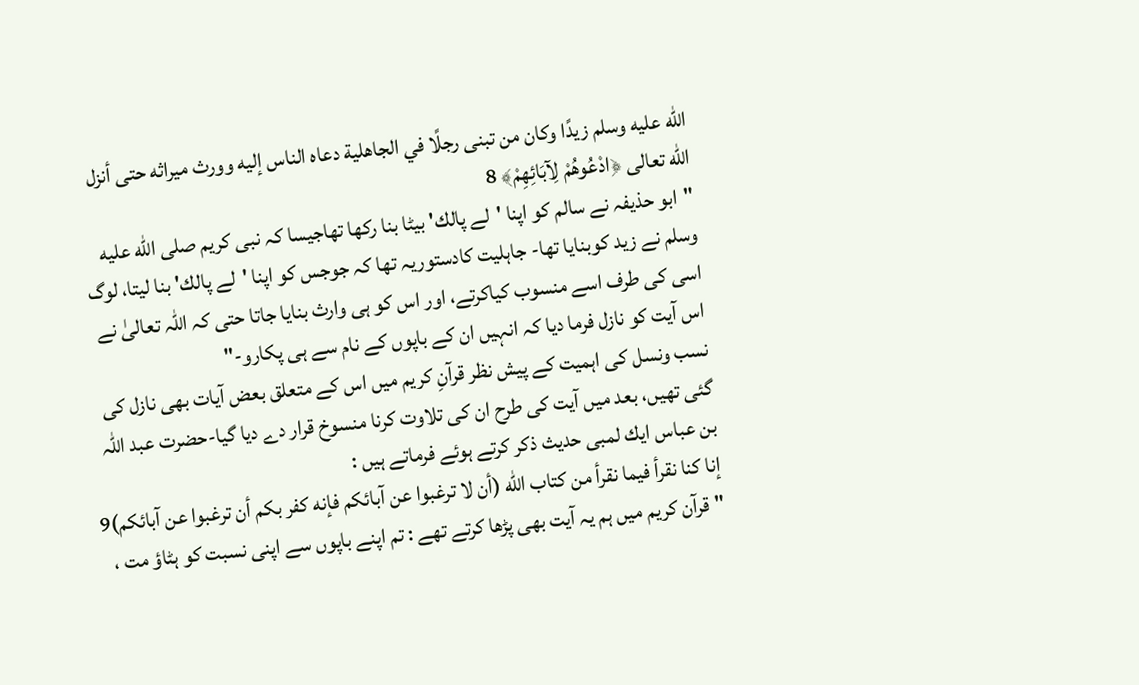الله عليه وسلم زيدًا وكان من تبنى رجلًا في الجاهلية دعاه الناس إليه وورث ميراثه حتى أنزل الله تعالى ﴿ادْعُوهُمْ لِآبَائِهِمْ﴾ 8
"ابو حذيفہ نے سالم كو اپنا 'لے پالك' بيٹا بنا ركها تهاجيسا كہ نبى كريم صلى الله عليه وسلم نے زيد كوبنايا تها- جاہليت كادستوريہ تها كہ جوجس كو اپنا 'لے پالك' بنا ليتا، لوگ اسى كى طرف اسے منسوب كياكرتے، اور اس كو ہى وارث بنايا جاتا حتى كہ اللہ تعالىٰ نے اس آيت كو نازل فرما ديا كہ انہيں ان كے باپوں كے نام سے ہى پكارو-"
نسب ونسل كى اہميت كے پيش نظر قرآنِ كريم ميں اس كے متعلق بعض آيات بهى نازل كى گئى تهيں، بعد ميں آيت كى طرح ان كى تلاوت كرنا منسوخ قرار دے ديا گيا-حضرت عبد اللہ بن عباس ايك لمبى حديث ذكر كرتے ہوئے فرماتے ہيں :
إنا كنا نقرأ فيما نقرأ من كتاب الله (أن لا ترغبوا عن آبائكم فإنه كفر بكم أن ترغبوا عن آبائكم)9
" قرآن كريم ميں ہم يہ آيت بهى پڑها كرتے تهے : تم اپنے باپوں سے اپنى نسبت كو ہٹاؤ مت ،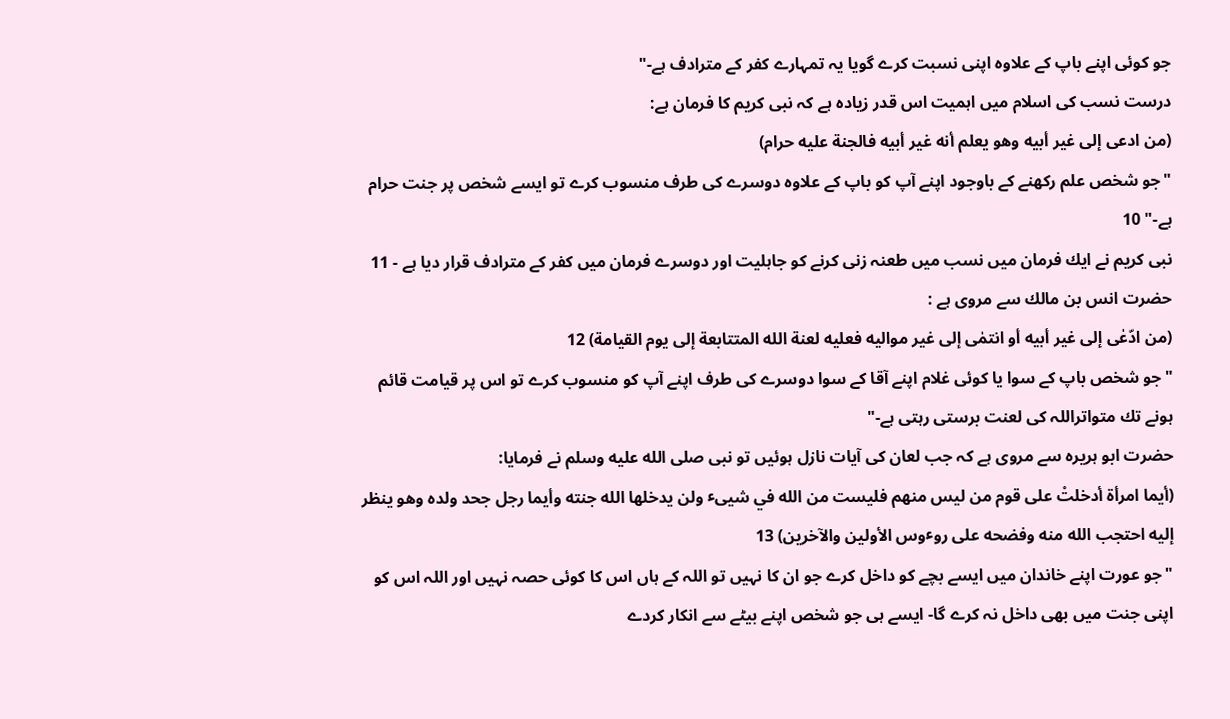جو كوئى اپنے باپ كے علاوہ اپنى نسبت كرے گويا يہ تمہارے كفر كے مترادف ہے-"
درست نسب كى اسلام ميں اہميت اس قدر زيادہ ہے كہ نبى كريم كا فرمان ہے:
(من ادعى إلى غير أبيه وهو يعلم أنه غير أبيه فالجنة عليه حرام)
"جو شخص علم ركهنے كے باوجود اپنے آپ كو باپ كے علاوہ دوسرے كى طرف منسوب كرے تو ايسے شخص پر جنت حرام ہے-" 10
نبى كريم نے ايك فرمان ميں نسب ميں طعنہ زنى كرنے كو جاہلیت اور دوسرے فرمان ميں كفر كے مترادف قرار ديا ہے - 11
حضرت انس بن مالك سے مروى ہے :
(من ادّعٰى إلى غير أبيه أو انتمٰى إلى غير مواليه فعليه لعنة الله المتتابعة إلى يوم القيامة) 12
"جو شخص باپ كے سوا يا كوئى غلام اپنے آقا كے سوا دوسرے كى طرف اپنے آپ كو منسوب كرے تو اس پر قيامت قائم ہونے تك متواتراللہ كى لعنت برستى رہتى ہے-"
حضرت ابو ہريرہ سے مروى ہے كہ جب لعان كى آيات نازل ہوئيں تو نبى صلى الله عليه وسلم نے فرمايا:
(أيما امرأة أدخلتْ على قوم من ليس منهم فليست من الله في شيىٴ ولن يدخلها الله جنته وأيما رجل جحد ولده وهو ينظر إليه احتجب الله منه وفضحه على روٴوس الأولين والآخرين) 13
"جو عورت اپنے خاندان ميں ايسے بچے كو داخل كرے جو ان كا نہيں تو اللہ كے ہاں اس كا كوئى حصہ نہيں اور اللہ اس كو اپنى جنت ميں بهى داخل نہ كرے گا- ايسے ہى جو شخص اپنے بيٹے سے انكار كردے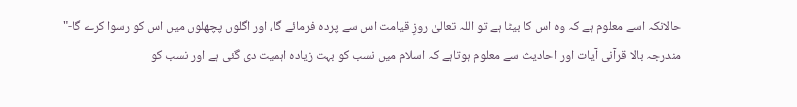حالانكہ اسے معلوم ہے كہ وہ اس كا بيٹا ہے تو اللہ تعالىٰ روزِ قيامت اس سے پردہ فرمائے گا، اور اگلوں پچھلوں ميں اس كو رسوا كرے گا-"
مندرجہ بالا قرآنى آيات اور احاديث سے معلوم ہوتاہے كہ اسلام ميں نسب كو بہت زيادہ اہميت دى گئى ہے اور نسب كو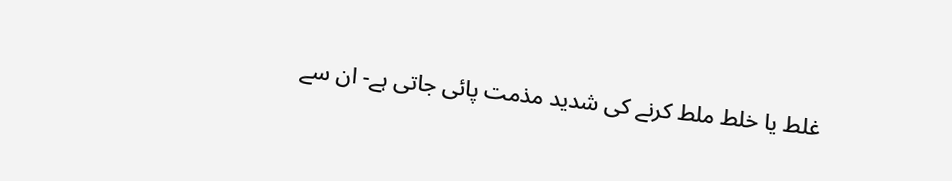غلط يا خلط ملط كرنے كى شديد مذمت پائى جاتى ہے- ان سے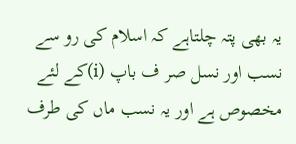يہ بهى پتہ چلتاہے كہ اسلام كى رو سے نسب اور نسل صر ف باپ (i)كے لئے مخصوص ہے اور يہ نسب ماں كى طرف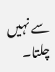سے نہيں چلتا۔